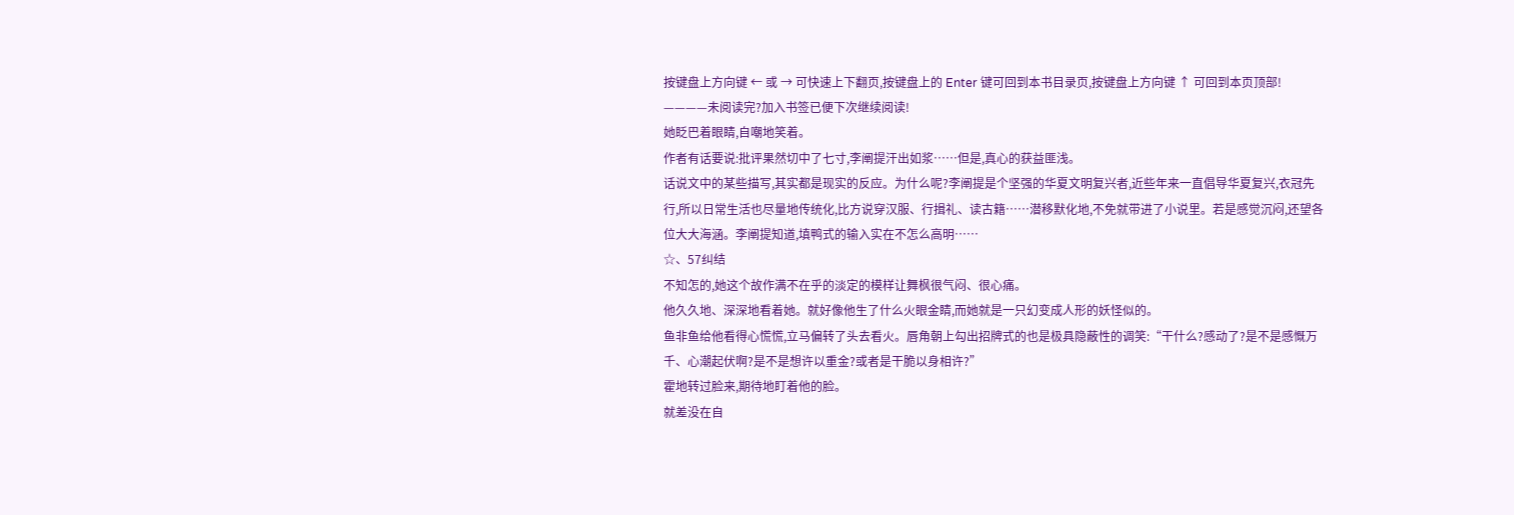按键盘上方向键 ← 或 → 可快速上下翻页,按键盘上的 Enter 键可回到本书目录页,按键盘上方向键 ↑ 可回到本页顶部!
————未阅读完?加入书签已便下次继续阅读!
她眨巴着眼睛,自嘲地笑着。
作者有话要说:批评果然切中了七寸,李阐提汗出如浆……但是,真心的获益匪浅。
话说文中的某些描写,其实都是现实的反应。为什么呢?李阐提是个坚强的华夏文明复兴者,近些年来一直倡导华夏复兴,衣冠先行,所以日常生活也尽量地传统化,比方说穿汉服、行揖礼、读古籍……潜移默化地,不免就带进了小说里。若是感觉沉闷,还望各位大大海涵。李阐提知道,填鸭式的输入实在不怎么高明……
☆、57纠结
不知怎的,她这个故作满不在乎的淡定的模样让舞枫很气闷、很心痛。
他久久地、深深地看着她。就好像他生了什么火眼金睛,而她就是一只幻变成人形的妖怪似的。
鱼非鱼给他看得心慌慌,立马偏转了头去看火。唇角朝上勾出招牌式的也是极具隐蔽性的调笑:“干什么?感动了?是不是感慨万千、心潮起伏啊?是不是想许以重金?或者是干脆以身相许?”
霍地转过脸来,期待地盯着他的脸。
就差没在自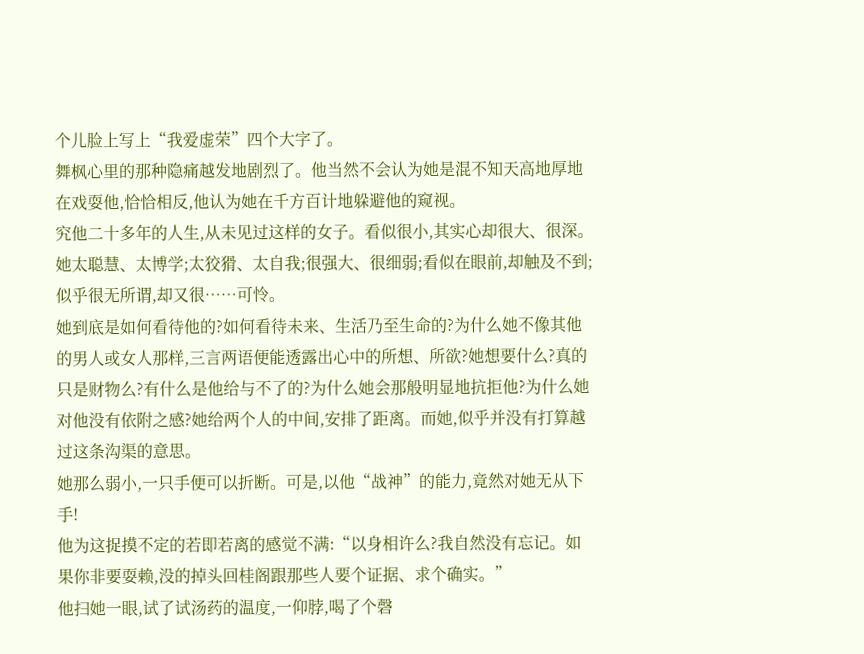个儿脸上写上“我爱虚荣”四个大字了。
舞枫心里的那种隐痛越发地剧烈了。他当然不会认为她是混不知天高地厚地在戏耍他,恰恰相反,他认为她在千方百计地躲避他的窥视。
究他二十多年的人生,从未见过这样的女子。看似很小,其实心却很大、很深。她太聪慧、太博学;太狡猾、太自我;很强大、很细弱;看似在眼前,却触及不到;似乎很无所谓,却又很……可怜。
她到底是如何看待他的?如何看待未来、生活乃至生命的?为什么她不像其他的男人或女人那样,三言两语便能透露出心中的所想、所欲?她想要什么?真的只是财物么?有什么是他给与不了的?为什么她会那般明显地抗拒他?为什么她对他没有依附之感?她给两个人的中间,安排了距离。而她,似乎并没有打算越过这条沟渠的意思。
她那么弱小,一只手便可以折断。可是,以他“战神”的能力,竟然对她无从下手!
他为这捉摸不定的若即若离的感觉不满:“以身相许么?我自然没有忘记。如果你非要耍赖,没的掉头回桂阁跟那些人要个证据、求个确实。”
他扫她一眼,试了试汤药的温度,一仰脖,喝了个磬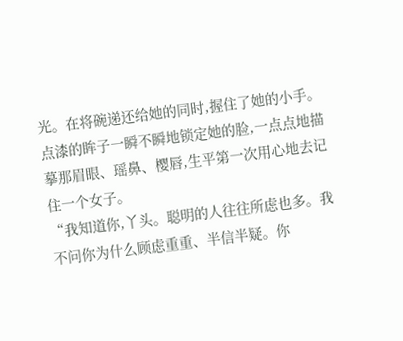光。在将碗递还给她的同时,握住了她的小手。点漆的眸子一瞬不瞬地锁定她的脸,一点点地描摹那眉眼、瑶鼻、樱唇,生平第一次用心地去记住一个女子。
“我知道你,丫头。聪明的人往往所虑也多。我不问你为什么顾虑重重、半信半疑。你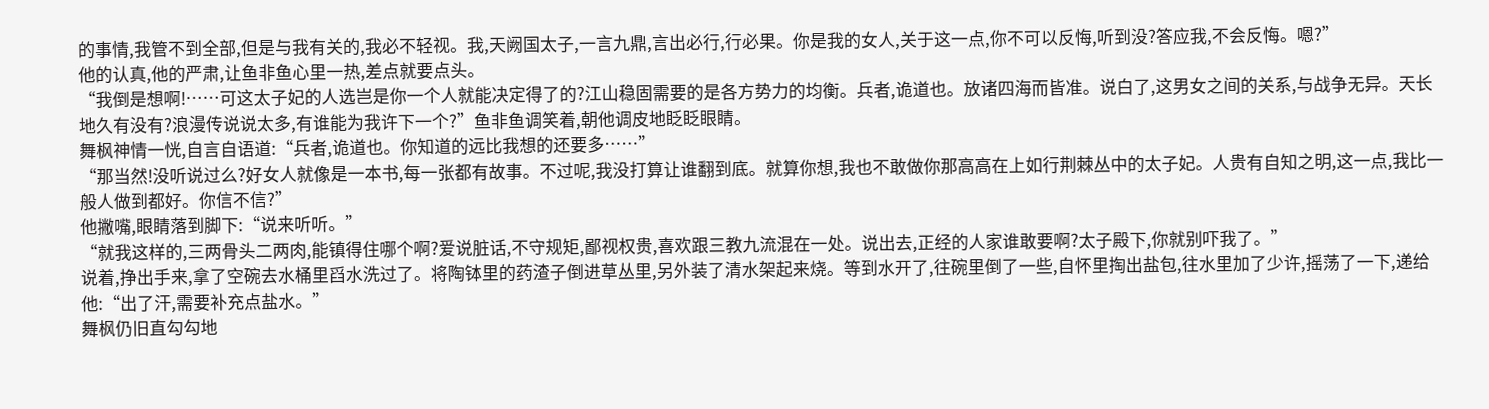的事情,我管不到全部,但是与我有关的,我必不轻视。我,天阙国太子,一言九鼎,言出必行,行必果。你是我的女人,关于这一点,你不可以反悔,听到没?答应我,不会反悔。嗯?”
他的认真,他的严肃,让鱼非鱼心里一热,差点就要点头。
“我倒是想啊!……可这太子妃的人选岂是你一个人就能决定得了的?江山稳固需要的是各方势力的均衡。兵者,诡道也。放诸四海而皆准。说白了,这男女之间的关系,与战争无异。天长地久有没有?浪漫传说说太多,有谁能为我许下一个?”鱼非鱼调笑着,朝他调皮地眨眨眼睛。
舞枫神情一恍,自言自语道:“兵者,诡道也。你知道的远比我想的还要多……”
“那当然!没听说过么?好女人就像是一本书,每一张都有故事。不过呢,我没打算让谁翻到底。就算你想,我也不敢做你那高高在上如行荆棘丛中的太子妃。人贵有自知之明,这一点,我比一般人做到都好。你信不信?”
他撇嘴,眼睛落到脚下:“说来听听。”
“就我这样的,三两骨头二两肉,能镇得住哪个啊?爱说脏话,不守规矩,鄙视权贵,喜欢跟三教九流混在一处。说出去,正经的人家谁敢要啊?太子殿下,你就别吓我了。”
说着,挣出手来,拿了空碗去水桶里舀水洗过了。将陶钵里的药渣子倒进草丛里,另外装了清水架起来烧。等到水开了,往碗里倒了一些,自怀里掏出盐包,往水里加了少许,摇荡了一下,递给他:“出了汗,需要补充点盐水。”
舞枫仍旧直勾勾地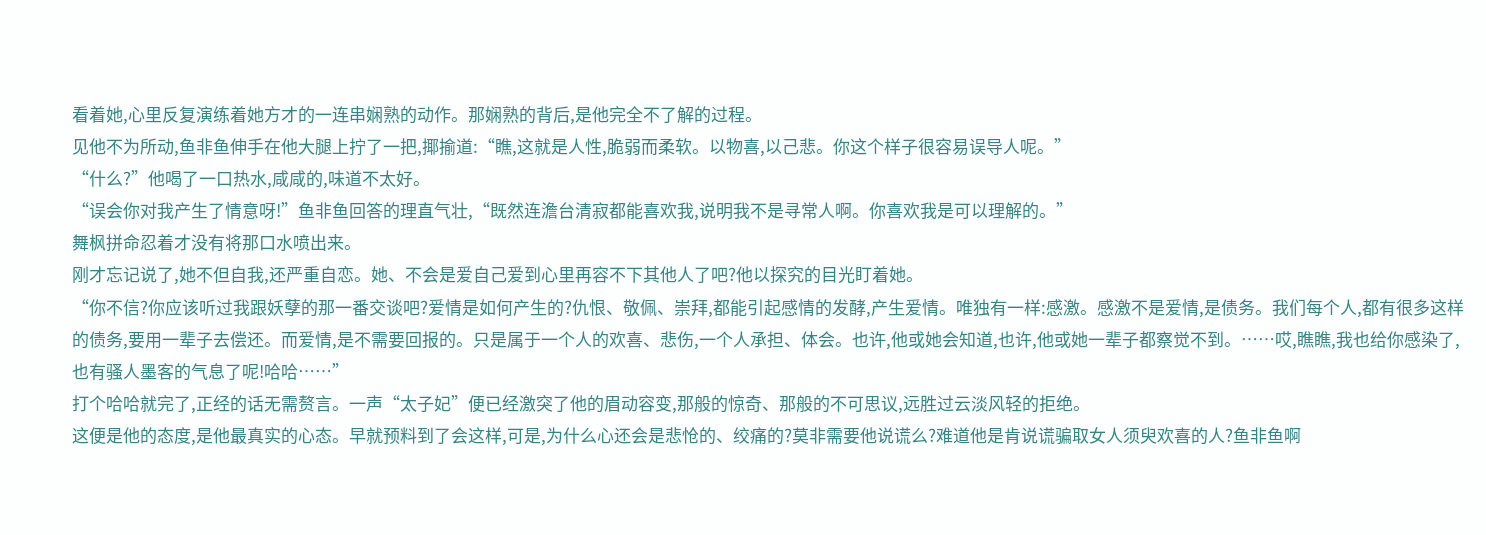看着她,心里反复演练着她方才的一连串娴熟的动作。那娴熟的背后,是他完全不了解的过程。
见他不为所动,鱼非鱼伸手在他大腿上拧了一把,揶揄道:“瞧,这就是人性,脆弱而柔软。以物喜,以己悲。你这个样子很容易误导人呢。”
“什么?”他喝了一口热水,咸咸的,味道不太好。
“误会你对我产生了情意呀!”鱼非鱼回答的理直气壮,“既然连澹台清寂都能喜欢我,说明我不是寻常人啊。你喜欢我是可以理解的。”
舞枫拼命忍着才没有将那口水喷出来。
刚才忘记说了,她不但自我,还严重自恋。她、不会是爱自己爱到心里再容不下其他人了吧?他以探究的目光盯着她。
“你不信?你应该听过我跟妖孽的那一番交谈吧?爱情是如何产生的?仇恨、敬佩、崇拜,都能引起感情的发酵,产生爱情。唯独有一样:感激。感激不是爱情,是债务。我们每个人,都有很多这样的债务,要用一辈子去偿还。而爱情,是不需要回报的。只是属于一个人的欢喜、悲伤,一个人承担、体会。也许,他或她会知道,也许,他或她一辈子都察觉不到。……哎,瞧瞧,我也给你感染了,也有骚人墨客的气息了呢!哈哈……”
打个哈哈就完了,正经的话无需赘言。一声“太子妃”便已经激突了他的眉动容变,那般的惊奇、那般的不可思议,远胜过云淡风轻的拒绝。
这便是他的态度,是他最真实的心态。早就预料到了会这样,可是,为什么心还会是悲怆的、绞痛的?莫非需要他说谎么?难道他是肯说谎骗取女人须臾欢喜的人?鱼非鱼啊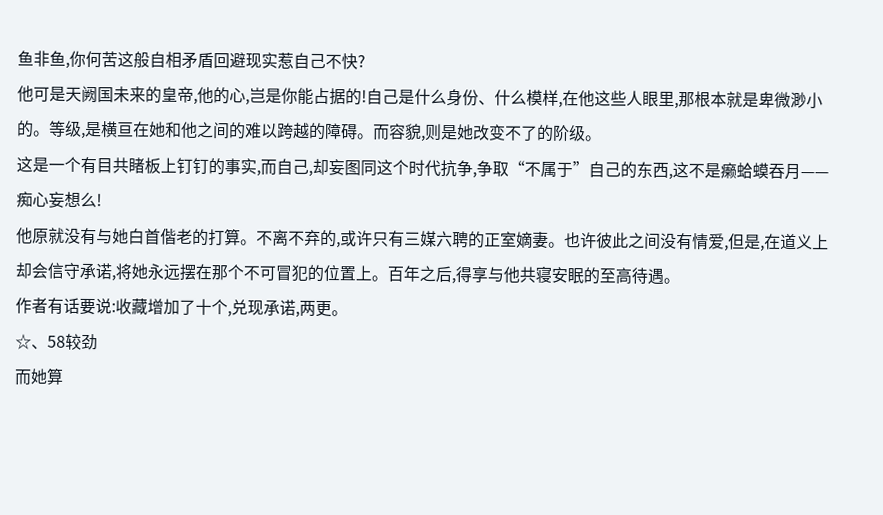鱼非鱼,你何苦这般自相矛盾回避现实惹自己不快?
他可是天阙国未来的皇帝,他的心,岂是你能占据的!自己是什么身份、什么模样,在他这些人眼里,那根本就是卑微渺小的。等级,是横亘在她和他之间的难以跨越的障碍。而容貌,则是她改变不了的阶级。
这是一个有目共睹板上钉钉的事实,而自己,却妄图同这个时代抗争,争取“不属于”自己的东西,这不是癞蛤蟆吞月——痴心妄想么!
他原就没有与她白首偕老的打算。不离不弃的,或许只有三媒六聘的正室嫡妻。也许彼此之间没有情爱,但是,在道义上却会信守承诺,将她永远摆在那个不可冒犯的位置上。百年之后,得享与他共寝安眠的至高待遇。
作者有话要说:收藏增加了十个,兑现承诺,两更。
☆、58较劲
而她算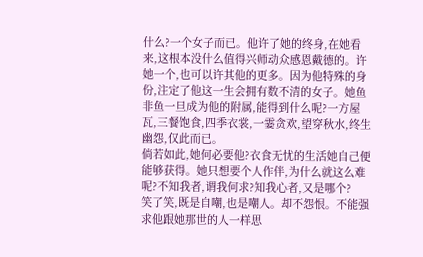什么?一个女子而已。他许了她的终身,在她看来,这根本没什么值得兴师动众感恩戴德的。许她一个,也可以许其他的更多。因为他特殊的身份,注定了他这一生会拥有数不清的女子。她鱼非鱼一旦成为他的附属,能得到什么呢?一方屋瓦,三餐饱食,四季衣裳,一霎贪欢,望穿秋水,终生幽怨,仅此而已。
倘若如此,她何必要他?衣食无忧的生活她自己便能够获得。她只想要个人作伴,为什么就这么难呢?不知我者,谓我何求?知我心者,又是哪个?
笑了笑,既是自嘲,也是嘲人。却不怨恨。不能强求他跟她那世的人一样思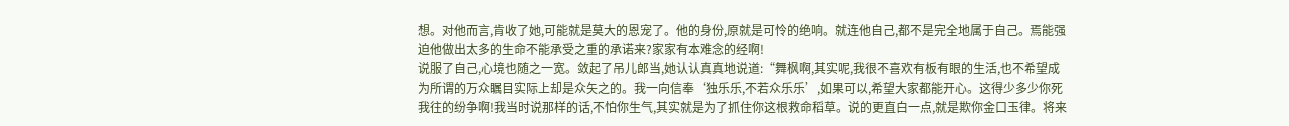想。对他而言,肯收了她,可能就是莫大的恩宠了。他的身份,原就是可怜的绝响。就连他自己,都不是完全地属于自己。焉能强迫他做出太多的生命不能承受之重的承诺来?家家有本难念的经啊!
说服了自己,心境也随之一宽。敛起了吊儿郎当,她认认真真地说道:“舞枫啊,其实呢,我很不喜欢有板有眼的生活,也不希望成为所谓的万众瞩目实际上却是众矢之的。我一向信奉‘独乐乐,不若众乐乐’,如果可以,希望大家都能开心。这得少多少你死我往的纷争啊!我当时说那样的话,不怕你生气,其实就是为了抓住你这根救命稻草。说的更直白一点,就是欺你金口玉律。将来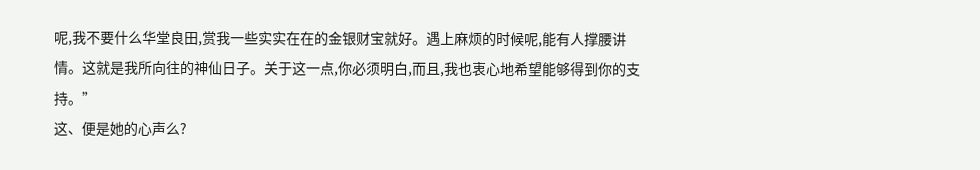呢,我不要什么华堂良田,赏我一些实实在在的金银财宝就好。遇上麻烦的时候呢,能有人撑腰讲情。这就是我所向往的神仙日子。关于这一点,你必须明白,而且,我也衷心地希望能够得到你的支持。”
这、便是她的心声么?